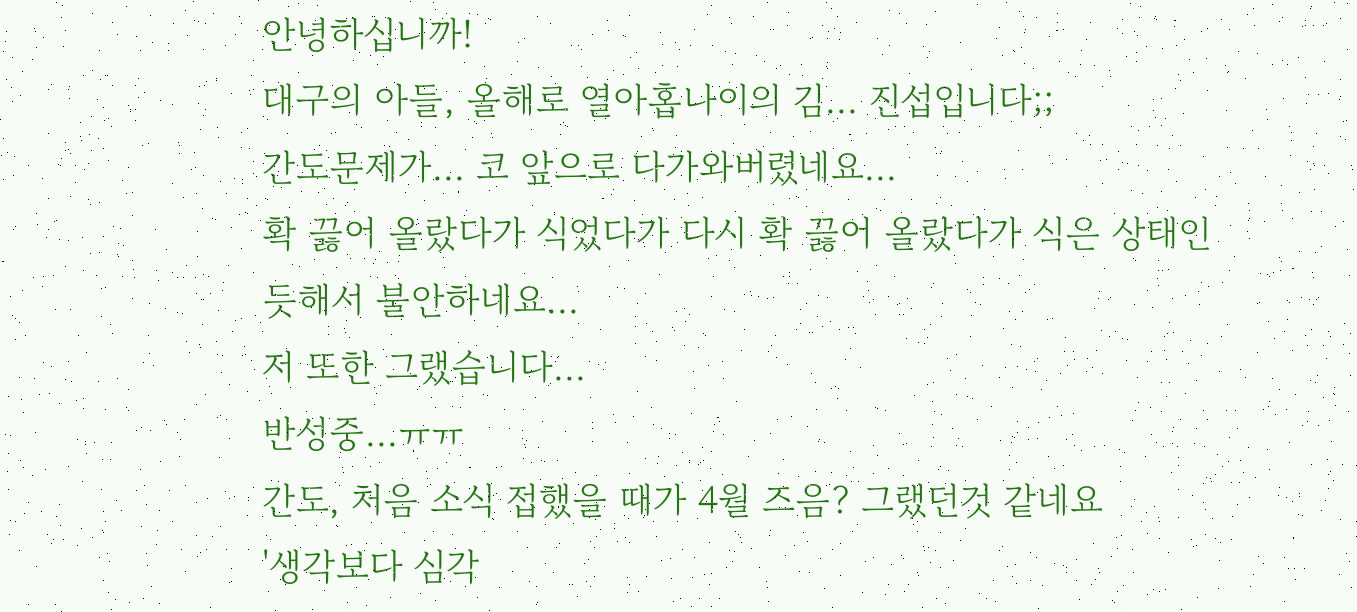안녕하십니까!
대구의 아들, 올해로 열아홉나이의 김... 진섭입니다;;
간도문제가... 코 앞으로 다가와버렸네요...
확 끓어 올랐다가 식었다가 다시 확 끓어 올랐다가 식은 상태인 듯해서 불안하네요...
저 또한 그랬습니다...
반성중...ㅠㅠ
간도, 처음 소식 접했을 때가 4월 즈음? 그랬던것 같네요
'생각보다 심각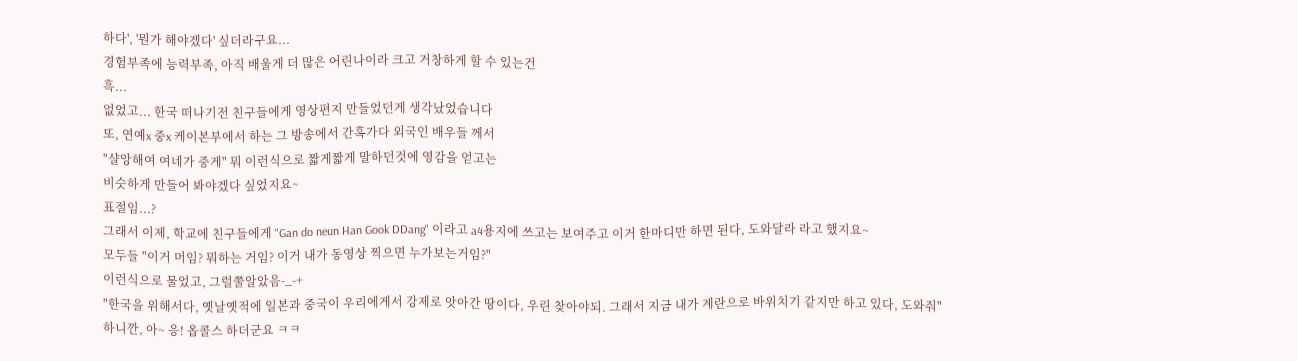하다', '뭔가 해야겠다' 싶더라구요...
경험부족에 능력부족, 아직 배울게 더 많은 어린나이라 크고 거창하게 할 수 있는건
흑...
없었고... 한국 떠나기전 친구들에게 영상편지 만들었던게 생각났었습니다
또, 연예x 중x 케이본부에서 하는 그 방송에서 간혹가다 외국인 배우들 께서
"샬앙해여 여네가 중게" 뭐 이런식으로 짧게짧게 말하던것에 영감을 얻고는
비슷하게 만들어 봐야겠다 싶었지요~
표절임...?
그래서 이제, 학교에 친구들에게 "Gan do neun Han Gook DDang" 이라고 a4용지에 쓰고는 보여주고 이거 한마디만 하면 된다, 도와달라 라고 했지요~
모두들 "이거 머임? 뭐하는 거임? 이거 내가 동영상 찍으면 누가보는거임?"
이런식으로 물었고, 그럴쭐알았음-_-+
"한국을 위해서다, 옛날옛적에 일본과 중국이 우리에게서 강제로 앗아간 땅이다, 우린 찾아야되. 그래서 지금 내가 계란으로 바위치기 같지만 하고 있다, 도와줘"
하니깐, 아~ 응! 옵콜스 하더군요 ㅋㅋ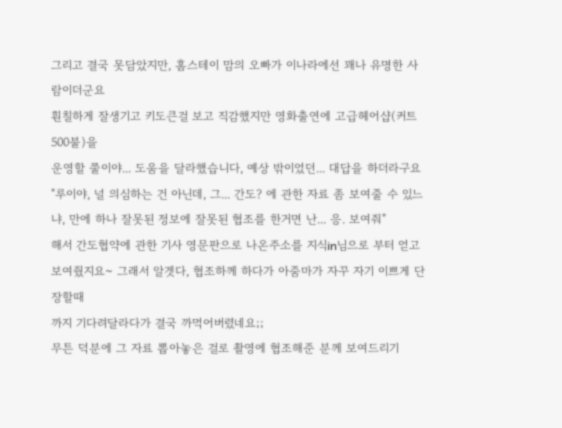그리고 결국 못담았지만, 홈스테이 맘의 오빠가 이나라에선 꽤나 유명한 사람이더군요
훤칠하게 잘생기고 키도큰걸 보고 직감했지만 영화출연에 고급헤어샵(커트 500불)을
운영할 쭐이야... 도움을 달라했습니다, 예상 밖이었던... 대답을 하더라구요
"루이야, 널 의심하는 건 아닌데, 그... 간도? 에 관한 자료 좀 보여줄 수 있느냐, 만에 하나 잘못된 정보에 잘못된 협조를 한거면 난... 응. 보여줘"
해서 간도협약에 관한 기사 영문판으로 나온주소를 지식in님으로 부터 얻고
보여줬지요~ 그래서 알겟다, 협조하께 하다가 아줌마가 자꾸 자기 이쁘게 단장할때
까지 기다려달라다가 결국 까먹어버렸네요;;
무튼 덕분에 그 자료 뽑아놓은 걸로 촬영에 협조해준 분께 보여드리기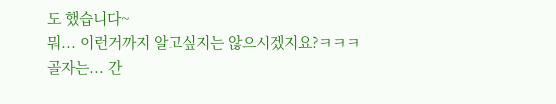도 했습니다~
뭐... 이런거까지 알고싶지는 않으시겠지요?ㅋㅋㅋ
골자는... 간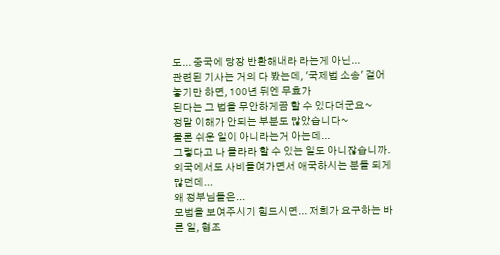도... 중국에 당장 반환해내라 라는게 아닌...
관련된 기사는 거의 다 봤는데, '국제법 소송' 걸어 놓기만 하면, 100년 뒤엔 무효가
된다는 그 법을 무안하게끔 할 수 있다더군요~
정말 이해가 안되는 부분도 많았습니다~
물론 쉬운 일이 아니라는거 아는데...
그렇다고 나 몰라라 할 수 있는 일도 아니잖습니까.
외국에서도 사비들여가면서 애국하시는 분들 되게 많던데...
왜 정부님들은...
모범을 보여주시기 힘드시면... 저희가 요구하는 바른 일, 협조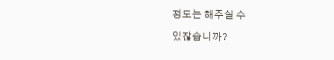정도는 해주실 수
있잖습니까?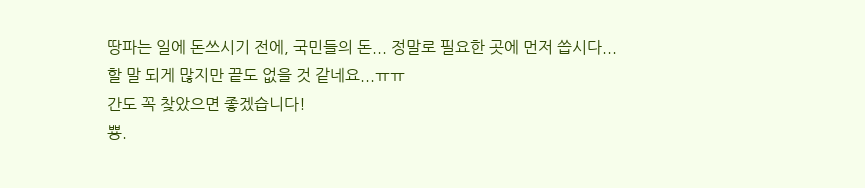땅파는 일에 돈쓰시기 전에, 국민들의 돈... 정말로 필요한 곳에 먼저 씁시다...
할 말 되게 많지만 끝도 없을 것 같네요...ㅠㅠ
간도 꼭 찾았으면 좋겠습니다!
뿅.